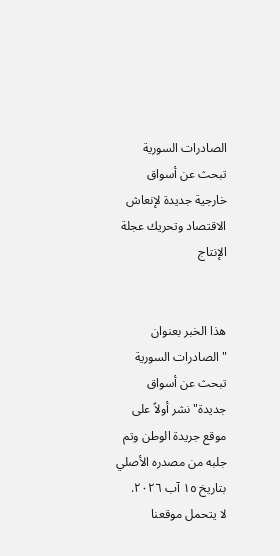الصادرات السورية تبحث عن أسواق خارجية جديدة لإنعاش الاقتصاد وتحريك عجلة الإنتاج


هذا الخبر بعنوان "الصادرات السورية تبحث عن أسواق جديدة" نشر أولاً على موقع جريدة الوطن وتم جلبه من مصدره الأصلي بتاريخ ١٥ آب ٢٠٢٦.
لا يتحمل موقعنا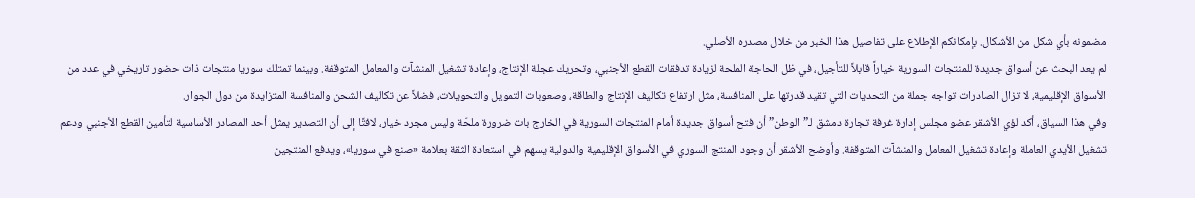مضمونه بأي شكل من الأشكال. بإمكانكم الإطلاع على تفاصيل هذا الخبر من خلال مصدره الأصلي.
لم يعد البحث عن أسواق جديدة للمنتجات السورية خياراً قابلاً للتأجيل، في ظل الحاجة الملحة لزيادة تدفقات القطع الأجنبي، وتحريك عجلة الإنتاج، وإعادة تشغيل المنشآت والمعامل المتوقفة. وبينما تمتلك سوريا منتجات ذات حضور تاريخي في عدد من الأسواق الإقليمية، لا تزال الصادرات تواجه جملة من التحديات التي تقيد قدرتها على المنافسة، مثل ارتفاع تكاليف الإنتاج والطاقة، وصعوبات التمويل والتحويلات، فضلاً عن تكاليف الشحن والمنافسة المتزايدة من دول الجوار.
وفي هذا السياق، أكد لؤي الأشقر عضو مجلس إدارة غرفة تجارة دمشق لـ”الوطن” أن فتح أسواق جديدة أمام المنتجات السورية في الخارج بات ضرورة ملحّة وليس مجرد خيار، لافتًا إلى أن التصدير يمثل أحد المصادر الأساسية لتأمين القطع الأجنبي ودعم تشغيل الأيدي العاملة وإعادة تشغيل المعامل والمنشآت المتوقفة. وأوضح الأشقر أن وجود المنتج السوري في الأسواق الإقليمية والدولية يسهم في استعادة الثقة بعلامة «صنع في سوريا»، ويدفع المنتجين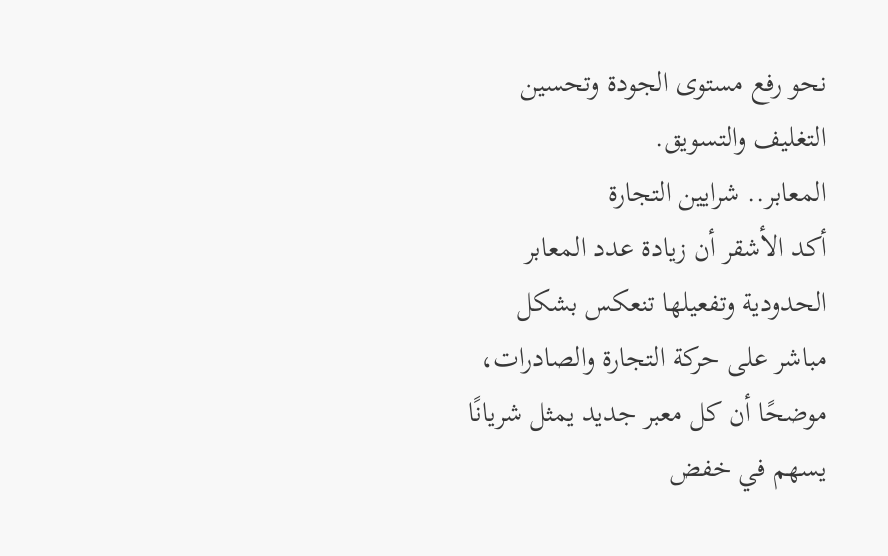نحو رفع مستوى الجودة وتحسين التغليف والتسويق.
المعابر.. شرايين التجارة
أكد الأشقر أن زيادة عدد المعابر الحدودية وتفعيلها تنعكس بشكل مباشر على حركة التجارة والصادرات، موضحًا أن كل معبر جديد يمثل شريانًا يسهم في خفض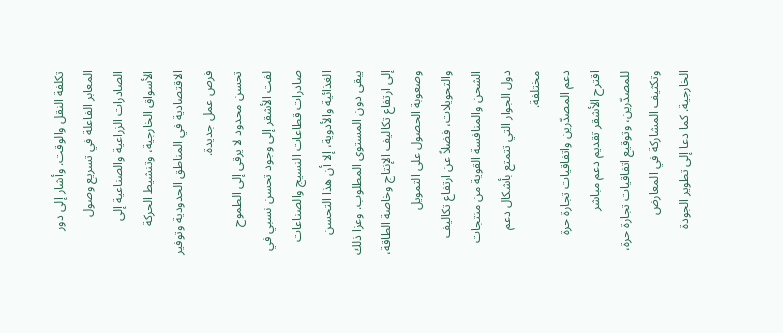تكلفة النقل والوقت. وأشار إلى دور المعابر الفاعلة في تسريع وصول الصادرات الزراعية والصناعية إلى الأسواق الخارجية، وتنشيط الحركة الاقتصادية في المناطق الحدودية وتوفير فرص عمل جديدة.
تحسن محدود لا يرقى إلى الطموح
لفت الأشقر إلى وجود تحسن نسبي في صادرات قطاعات النسيج والصناعات الغذائية والأدوية، إلا أن هذا التحسن يبقى دون المستوى المطلوب. وعزا ذلك إلى ارتفاع تكاليف الإنتاج وخاصة الطاقة، وصعوبة الحصول على التمويل والتحويلات، فضلاً عن ارتفاع تكاليف الشحن والمنافسة القوية من منتجات دول الجوار التي تتمتع بأشكال دعم مختلفة.
دعم المصدّرين واتفاقيات تجارة حرة
اقترح الأشقر تقديم دعم مباشر للمصدّرين، وتوقيع اتفاقيات تجارة حرة، وتكثيف المشاركة في المعارض الخارجية. كما دعا إلى تطوير الجودة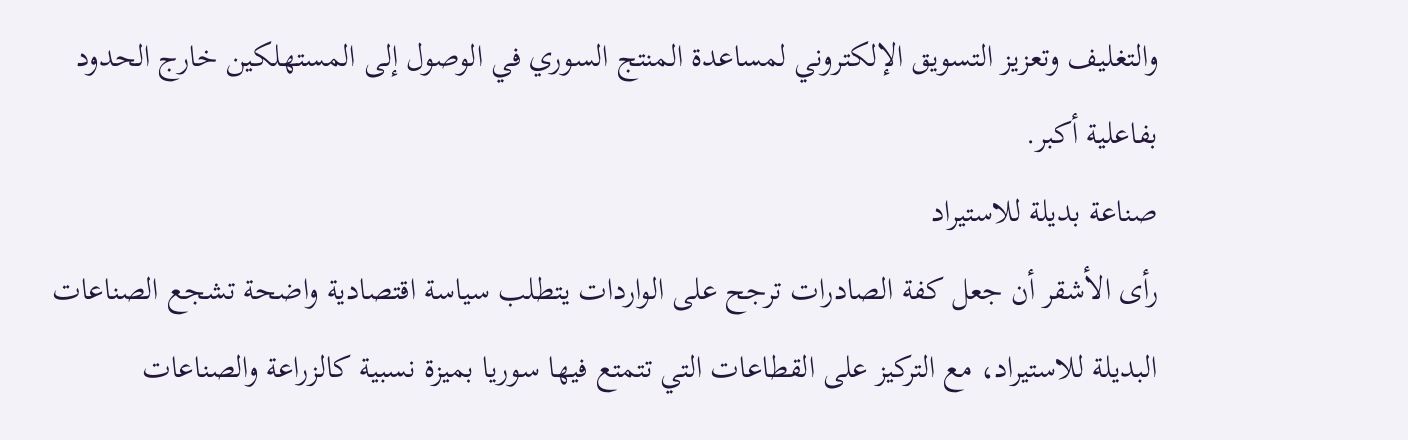والتغليف وتعزيز التسويق الإلكتروني لمساعدة المنتج السوري في الوصول إلى المستهلكين خارج الحدود بفاعلية أكبر.
صناعة بديلة للاستيراد
رأى الأشقر أن جعل كفة الصادرات ترجح على الواردات يتطلب سياسة اقتصادية واضحة تشجع الصناعات البديلة للاستيراد، مع التركيز على القطاعات التي تتمتع فيها سوريا بميزة نسبية كالزراعة والصناعات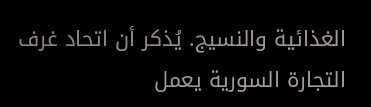الغذائية والنسيج. يُذكر أن اتحاد غرف التجارة السورية يعمل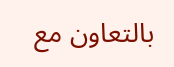بالتعاون مع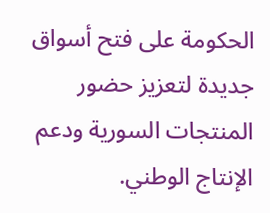الحكومة على فتح أسواق جديدة لتعزيز حضور المنتجات السورية ودعم الإنتاج الوطني.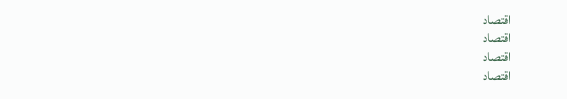اقتصاد
اقتصاد
اقتصاد
اقتصاد